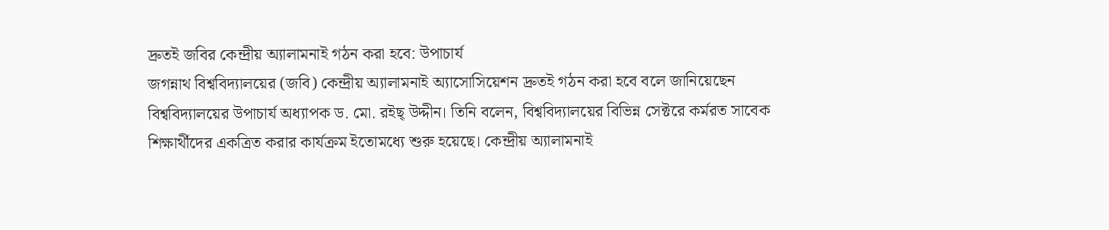দ্রুতই জবির কেন্দ্রীয় অ্যালামনাই গঠন করা হবে: উপাচার্য
জগন্নাথ বিশ্ববিদ্যালয়ের (জবি) কেন্দ্রীয় অ্যালামনাই অ্যাসোসিয়েশন দ্রুতই গঠন করা হবে বলে জানিয়েছেন বিশ্ববিদ্যালয়ের উপাচার্য অধ্যাপক ড. মো. রইছ্ উদ্দীন। তিনি বলেন, বিশ্ববিদ্যালয়ের বিভিন্ন সেক্টরে কর্মরত সাবেক শিক্ষার্থীদের একত্রিত করার কার্যক্রম ইতোমধ্যে শুরু হয়েছে। কেন্দ্রীয় অ্যালামনাই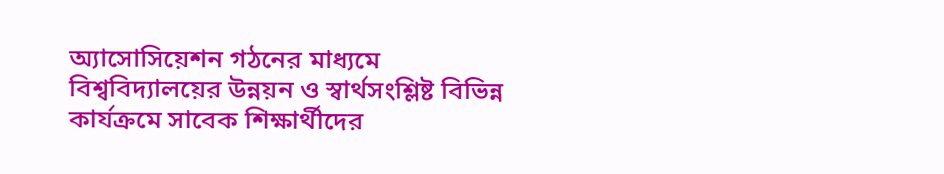অ্যাসোসিয়েশন গঠনের মাধ্যমে বিশ্ববিদ্যালয়ের উন্নয়ন ও স্বার্থসংশ্লিষ্ট বিভিন্ন কার্যক্রমে সাবেক শিক্ষার্থীদের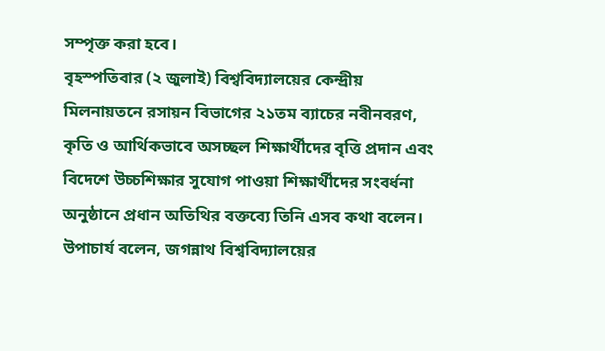সম্পৃক্ত করা হবে।
বৃহস্পতিবার (২ জুলাই) বিশ্ববিদ্যালয়ের কেন্দ্রীয় মিলনায়তনে রসায়ন বিভাগের ২১তম ব্যাচের নবীনবরণ, কৃতি ও আর্থিকভাবে অসচ্ছল শিক্ষার্থীদের বৃত্তি প্রদান এবং বিদেশে উচ্চশিক্ষার সুযোগ পাওয়া শিক্ষার্থীদের সংবর্ধনা অনুষ্ঠানে প্রধান অতিথির বক্তব্যে তিনি এসব কথা বলেন।
উপাচার্য বলেন, জগন্নাথ বিশ্ববিদ্যালয়ের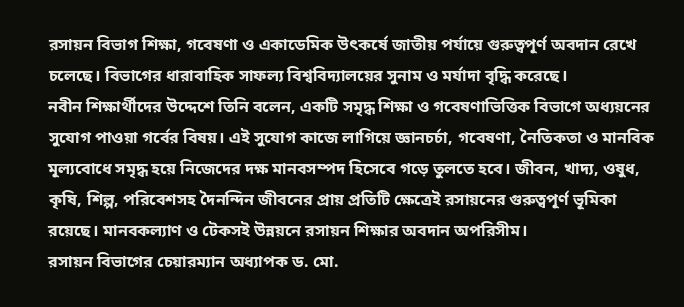রসায়ন বিভাগ শিক্ষা, গবেষণা ও একাডেমিক উৎকর্ষে জাতীয় পর্যায়ে গুরুত্বপূর্ণ অবদান রেখে চলেছে। বিভাগের ধারাবাহিক সাফল্য বিশ্ববিদ্যালয়ের সুনাম ও মর্যাদা বৃদ্ধি করেছে।
নবীন শিক্ষার্থীদের উদ্দেশে তিনি বলেন, একটি সমৃদ্ধ শিক্ষা ও গবেষণাভিত্তিক বিভাগে অধ্যয়নের সুযোগ পাওয়া গর্বের বিষয়। এই সুযোগ কাজে লাগিয়ে জ্ঞানচর্চা, গবেষণা, নৈতিকতা ও মানবিক মূল্যবোধে সমৃদ্ধ হয়ে নিজেদের দক্ষ মানবসম্পদ হিসেবে গড়ে তুলতে হবে। জীবন, খাদ্য, ওষুধ, কৃষি, শিল্প, পরিবেশসহ দৈনন্দিন জীবনের প্রায় প্রতিটি ক্ষেত্রেই রসায়নের গুরুত্বপূর্ণ ভূমিকা রয়েছে। মানবকল্যাণ ও টেকসই উন্নয়নে রসায়ন শিক্ষার অবদান অপরিসীম।
রসায়ন বিভাগের চেয়ারম্যান অধ্যাপক ড. মো.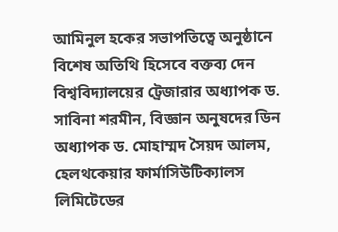আমিনুল হকের সভাপতিত্বে অনুষ্ঠানে বিশেষ অতিথি হিসেবে বক্তব্য দেন বিশ্ববিদ্যালয়ের ট্রেজারার অধ্যাপক ড. সাবিনা শরমীন, বিজ্ঞান অনুষদের ডিন অধ্যাপক ড. মোহাম্মদ সৈয়দ আলম, হেলথকেয়ার ফার্মাসিউটিক্যালস লিমিটেডের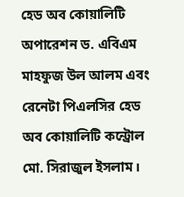হেড অব কোয়ালিটি অপারেশন ড. এবিএম মাহফুজ উল আলম এবং রেনেটা পিএলসির হেড অব কোয়ালিটি কন্ট্রোল মো. সিরাজুল ইসলাম।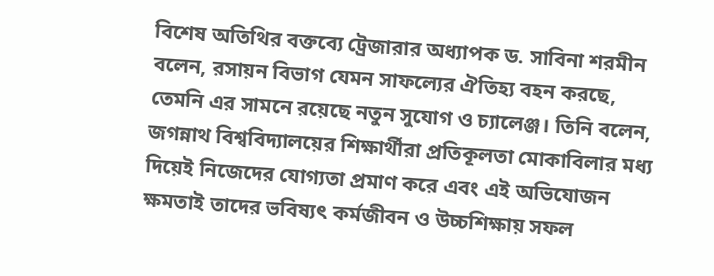বিশেষ অতিথির বক্তব্যে ট্রেজারার অধ্যাপক ড. সাবিনা শরমীন বলেন, রসায়ন বিভাগ যেমন সাফল্যের ঐতিহ্য বহন করছে, তেমনি এর সামনে রয়েছে নতুন সুযোগ ও চ্যালেঞ্জ। তিনি বলেন, জগন্নাথ বিশ্ববিদ্যালয়ের শিক্ষার্থীরা প্রতিকূলতা মোকাবিলার মধ্য দিয়েই নিজেদের যোগ্যতা প্রমাণ করে এবং এই অভিযোজন ক্ষমতাই তাদের ভবিষ্যৎ কর্মজীবন ও উচ্চশিক্ষায় সফল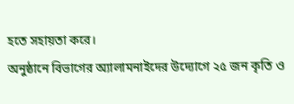হতে সহায়তা করে।
অনুষ্ঠানে বিভাগের অ্যালামনাইদের উদ্যোগে ২৫ জন কৃতি ও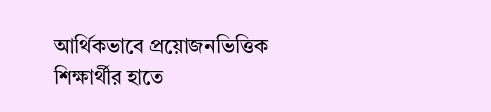আর্থিকভাবে প্রয়োজনভিত্তিক শিক্ষার্থীর হাতে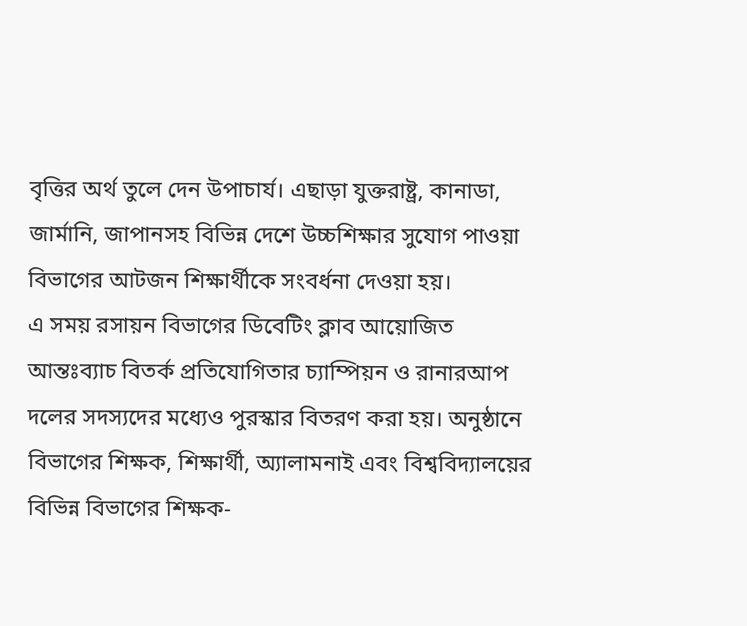বৃত্তির অর্থ তুলে দেন উপাচার্য। এছাড়া যুক্তরাষ্ট্র, কানাডা, জার্মানি, জাপানসহ বিভিন্ন দেশে উচ্চশিক্ষার সুযোগ পাওয়া বিভাগের আটজন শিক্ষার্থীকে সংবর্ধনা দেওয়া হয়।
এ সময় রসায়ন বিভাগের ডিবেটিং ক্লাব আয়োজিত আন্তঃব্যাচ বিতর্ক প্রতিযোগিতার চ্যাম্পিয়ন ও রানারআপ দলের সদস্যদের মধ্যেও পুরস্কার বিতরণ করা হয়। অনুষ্ঠানে বিভাগের শিক্ষক, শিক্ষার্থী, অ্যালামনাই এবং বিশ্ববিদ্যালয়ের বিভিন্ন বিভাগের শিক্ষক-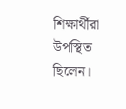শিক্ষার্থীরা উপস্থিত ছিলেন।